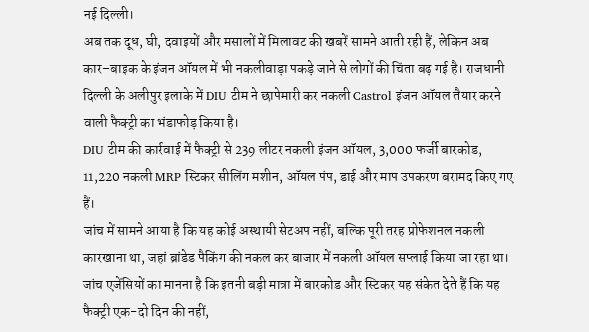नई दिल्ली।
अब तक दूध, घी, दवाइयों और मसालों में मिलावट की खबरें सामने आती रही हैं, लेकिन अब कार–बाइक के इंजन ऑयल में भी नकलीवाड़ा पकड़े जाने से लोगों की चिंता बढ़ गई है। राजधानी दिल्ली के अलीपुर इलाके में DIU टीम ने छापेमारी कर नकली Castrol इंजन ऑयल तैयार करने वाली फैक्ट्री का भंडाफोड़ किया है।
DIU टीम की कार्रवाई में फैक्ट्री से 239 लीटर नकली इंजन ऑयल, 3,000 फर्जी बारकोड, 11,220 नकली MRP स्टिकर सीलिंग मशीन, ऑयल पंप, डाई और माप उपकरण बरामद किए गए हैं।
जांच में सामने आया है कि यह कोई अस्थायी सेटअप नहीं, बल्कि पूरी तरह प्रोफेशनल नकली कारखाना था, जहां ब्रांडेड पैकिंग की नकल कर बाजार में नकली ऑयल सप्लाई किया जा रहा था।
जांच एजेंसियों का मानना है कि इतनी बड़ी मात्रा में बारकोड और स्टिकर यह संकेत देते हैं कि यह फैक्ट्री एक-दो दिन की नहीं,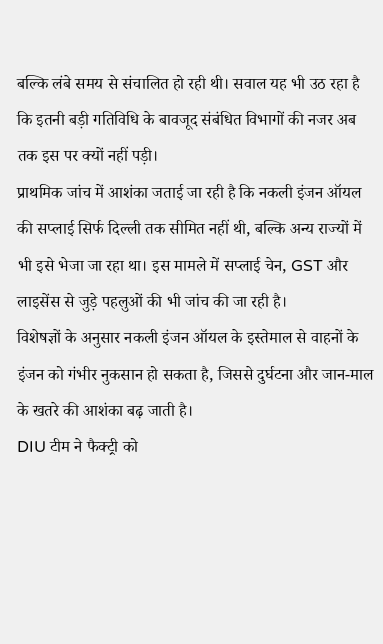बल्कि लंबे समय से संचालित हो रही थी। सवाल यह भी उठ रहा है कि इतनी बड़ी गतिविधि के बावजूद संबंधित विभागों की नजर अब तक इस पर क्यों नहीं पड़ी।
प्राथमिक जांच में आशंका जताई जा रही है कि नकली इंजन ऑयल की सप्लाई सिर्फ दिल्ली तक सीमित नहीं थी, बल्कि अन्य राज्यों में भी इसे भेजा जा रहा था। इस मामले में सप्लाई चेन, GST और लाइसेंस से जुड़े पहलुओं की भी जांच की जा रही है।
विशेषज्ञों के अनुसार नकली इंजन ऑयल के इस्तेमाल से वाहनों के इंजन को गंभीर नुकसान हो सकता है, जिससे दुर्घटना और जान-माल के खतरे की आशंका बढ़ जाती है।
DIU टीम ने फैक्ट्री को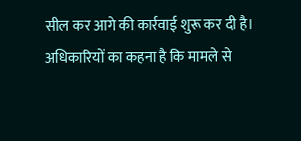सील कर आगे की कार्रवाई शुरू कर दी है। अधिकारियों का कहना है कि मामले से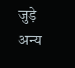जुड़े अन्य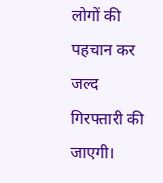लोगों की पहचान कर जल्द गिरफ्तारी की जाएगी।